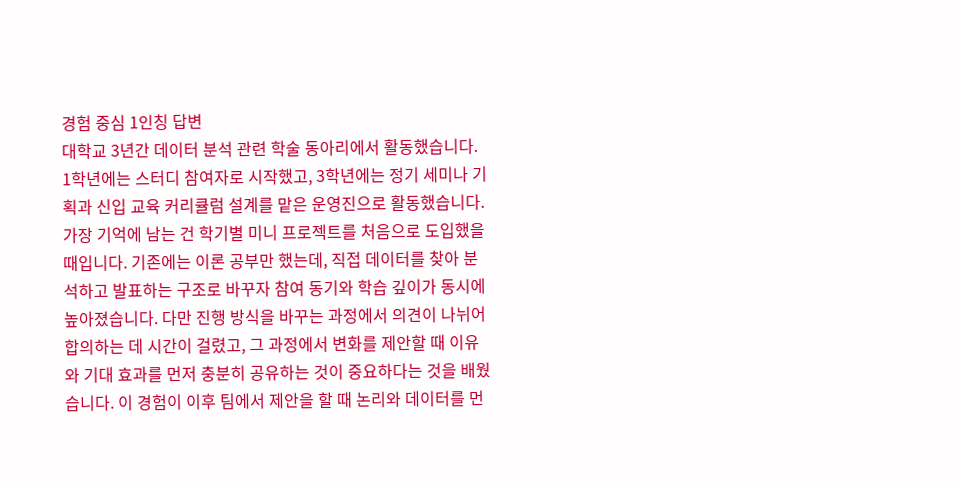경험 중심 1인칭 답변
대학교 3년간 데이터 분석 관련 학술 동아리에서 활동했습니다. 1학년에는 스터디 참여자로 시작했고, 3학년에는 정기 세미나 기획과 신입 교육 커리큘럼 설계를 맡은 운영진으로 활동했습니다. 가장 기억에 남는 건 학기별 미니 프로젝트를 처음으로 도입했을 때입니다. 기존에는 이론 공부만 했는데, 직접 데이터를 찾아 분석하고 발표하는 구조로 바꾸자 참여 동기와 학습 깊이가 동시에 높아졌습니다. 다만 진행 방식을 바꾸는 과정에서 의견이 나뉘어 합의하는 데 시간이 걸렸고, 그 과정에서 변화를 제안할 때 이유와 기대 효과를 먼저 충분히 공유하는 것이 중요하다는 것을 배웠습니다. 이 경험이 이후 팀에서 제안을 할 때 논리와 데이터를 먼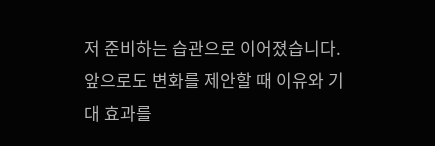저 준비하는 습관으로 이어졌습니다. 앞으로도 변화를 제안할 때 이유와 기대 효과를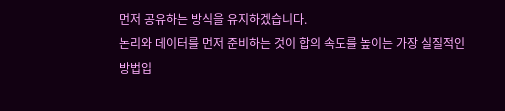먼저 공유하는 방식을 유지하겠습니다.
논리와 데이터를 먼저 준비하는 것이 합의 속도를 높이는 가장 실질적인 방법입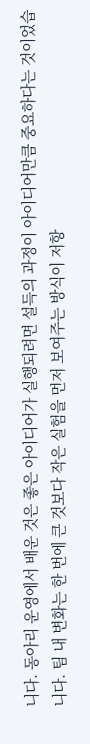니다. 동아리 운영에서 배운 것은 좋은 아이디어가 실행되려면 설득의 과정이 아이디어만큼 중요하다는 것이었습니다. 팀 내 변화는 한 번에 큰 것보다 작은 실험을 먼저 보여주는 방식이 저항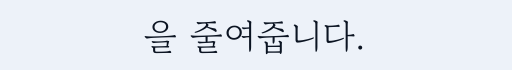을 줄여줍니다.